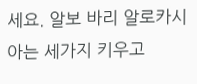세요. 알보 바리 알로카시아는 세가지 키우고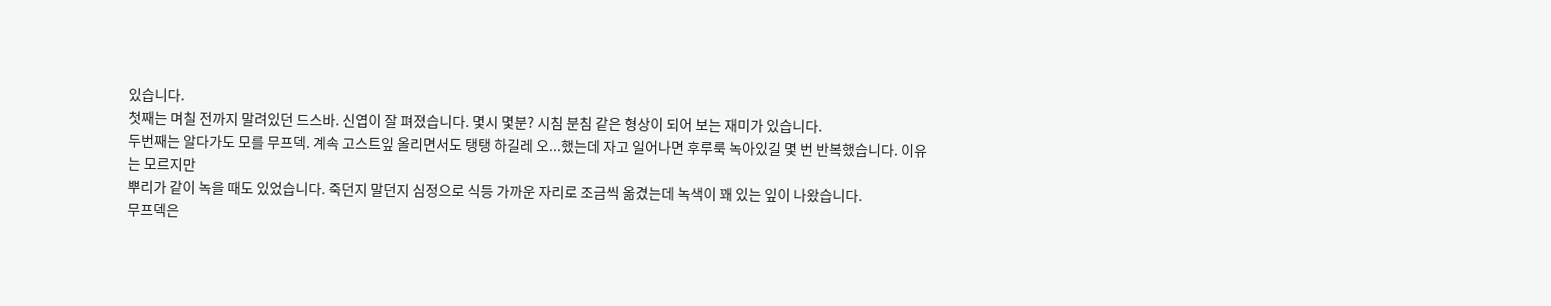있습니다.
첫째는 며칠 전까지 말려있던 드스바. 신엽이 잘 펴졌습니다. 몇시 몇분? 시침 분침 같은 형상이 되어 보는 재미가 있습니다.
두번째는 알다가도 모를 무프덱. 계속 고스트잎 올리면서도 탱탱 하길레 오...했는데 자고 일어나면 후루룩 녹아있길 몇 번 반복했습니다. 이유는 모르지만
뿌리가 같이 녹을 때도 있었습니다. 죽던지 말던지 심정으로 식등 가까운 자리로 조금씩 옮겼는데 녹색이 꽤 있는 잎이 나왔습니다.
무프덱은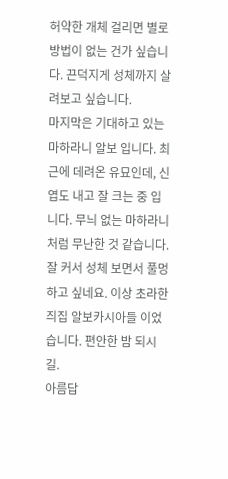허약한 개체 걸리면 별로 방법이 없는 건가 싶습니다. 끈덕지게 성체까지 살려보고 싶습니다.
마지막은 기대하고 있는 마하라니 알보 입니다. 최근에 데려온 유묘인데, 신엽도 내고 잘 크는 중 입니다. 무늬 없는 마하라니 처럼 무난한 것 같습니다.
잘 커서 성체 보면서 풀멍하고 싶네요. 이상 초라한 즤집 알보카시아들 이었습니다. 편안한 밤 되시길.
아름답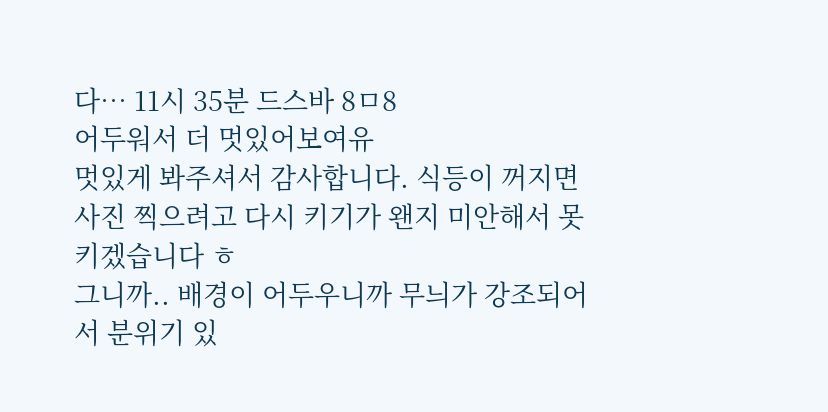다… 11시 35분 드스바 8ㅁ8
어두워서 더 멋있어보여유
멋있게 봐주셔서 감사합니다. 식등이 꺼지면 사진 찍으려고 다시 키기가 왠지 미안해서 못 키겠습니다 ㅎ
그니까.. 배경이 어두우니까 무늬가 강조되어서 분위기 있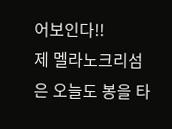어보인다!!
제 멜라노크리섬은 오늘도 봉을 타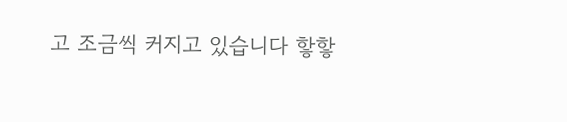고 조금씩 커지고 있습니다 핳핳